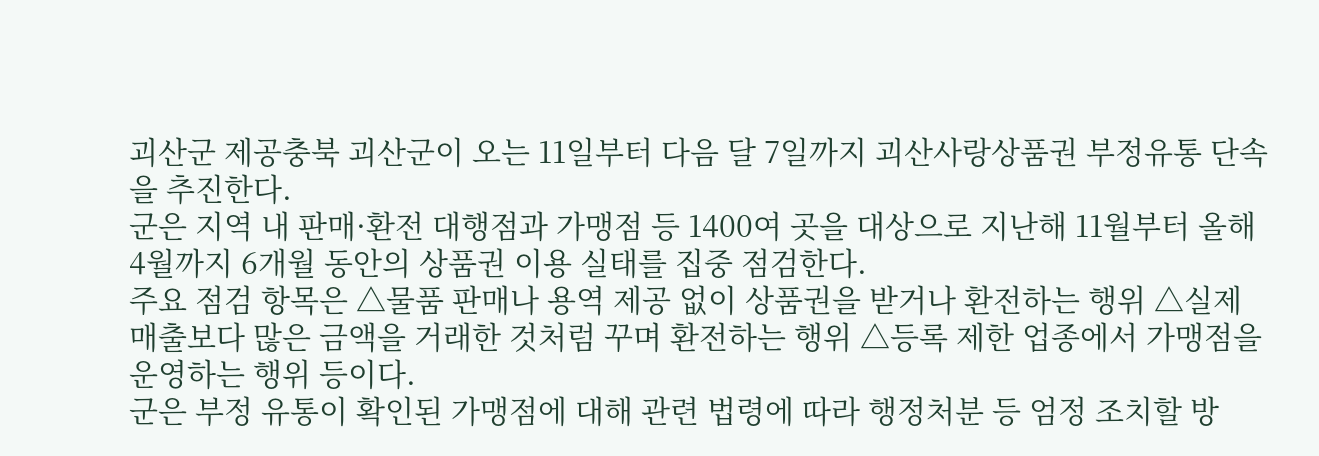괴산군 제공충북 괴산군이 오는 11일부터 다음 달 7일까지 괴산사랑상품권 부정유통 단속을 추진한다.
군은 지역 내 판매·환전 대행점과 가맹점 등 1400여 곳을 대상으로 지난해 11월부터 올해 4월까지 6개월 동안의 상품권 이용 실태를 집중 점검한다.
주요 점검 항목은 △물품 판매나 용역 제공 없이 상품권을 받거나 환전하는 행위 △실제 매출보다 많은 금액을 거래한 것처럼 꾸며 환전하는 행위 △등록 제한 업종에서 가맹점을 운영하는 행위 등이다.
군은 부정 유통이 확인된 가맹점에 대해 관련 법령에 따라 행정처분 등 엄정 조치할 방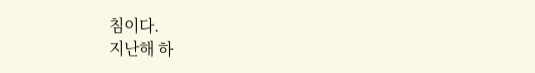침이다.
지난해 하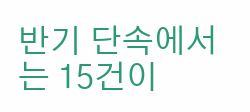반기 단속에서는 15건이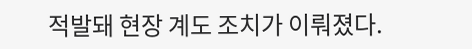적발돼 현장 계도 조치가 이뤄졌다.